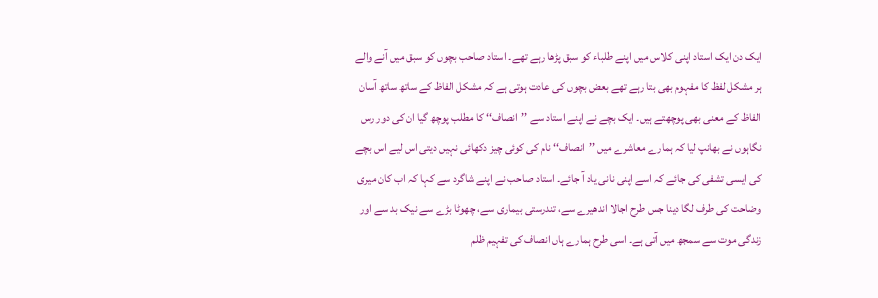ایک دن ایک استاد اپنی کلاس میں اپنے طلباء کو سبق پڑھا رہے تھے۔ استاد صاحب بچوں کو سبق میں آنے والے ہر مشکل لفظ کا مفہوم بھی بتا رہے تھے بعض بچوں کی عادت ہوتی ہے کہ مشکل الفاظ کے ساتھ ساتھ آسان الفاظ کے معنی بھی پوچھتے ہیں۔ ایک بچے نے اپنے استاد سے ’’انصاف‘‘ کا مطلب پوچھ گیا ان کی دور رس نگاہوں نے بھانپ لیا کہ ہمارے معاشرے میں ’’انصاف‘‘ نام کی کوئی چیز دکھائی نہیں دیتی اس لیے اس بچے کی ایسی تشفی کی جائے کہ اسے اپنی نانی یاد آ جائے۔ استاد صاحب نے اپنے شاگرد سے کہا کہ اب کان میری وضاحت کی طرف لگا دینا جس طرح اجالا اندھیرے سے، تندرستی بیماری سے، چھوٹا بڑے سے نیک بد سے اور زندگی موت سے سمجھ میں آتی ہے۔ اسی طرح ہمارے ہاں انصاف کی تفہیم ظلم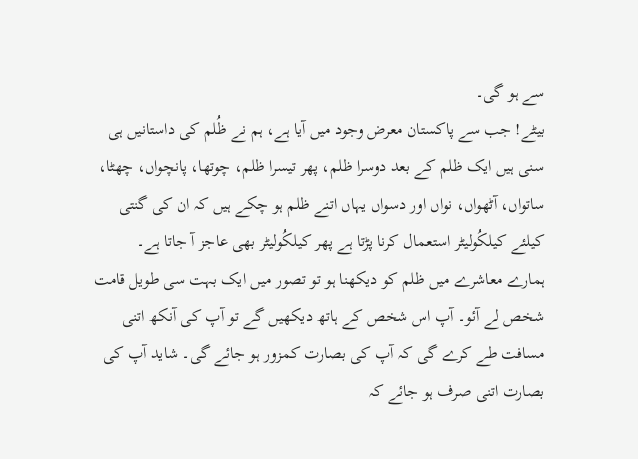سے ہو گی۔
بیٹے! جب سے پاکستان معرض وجود میں آیا ہے، ہم نے ظُلم کی داستانیں ہی سنی ہیں ایک ظلم کے بعد دوسرا ظلم، پھر تیسرا ظلم، چوتھا، پانچواں، چھٹا، ساتواں، آٹھواں، نواں اور دسواں یہاں اتنے ظلم ہو چکے ہیں کہ ان کی گنتی کیلئے کیلکُولیٹر استعمال کرنا پڑتا ہے پھر کیلکُولیٹر بھی عاجز آ جاتا ہے۔
ہمارے معاشرے میں ظلم کو دیکھنا ہو تو تصور میں ایک بہت سی طویل قامت شخص لے آئو۔ آپ اس شخص کے ہاتھ دیکھیں گے تو آپ کی آنکھ اتنی مسافت طے کرے گی کہ آپ کی بصارت کمزور ہو جائے گی۔ شاید آپ کی بصارت اتنی صرف ہو جائے کہ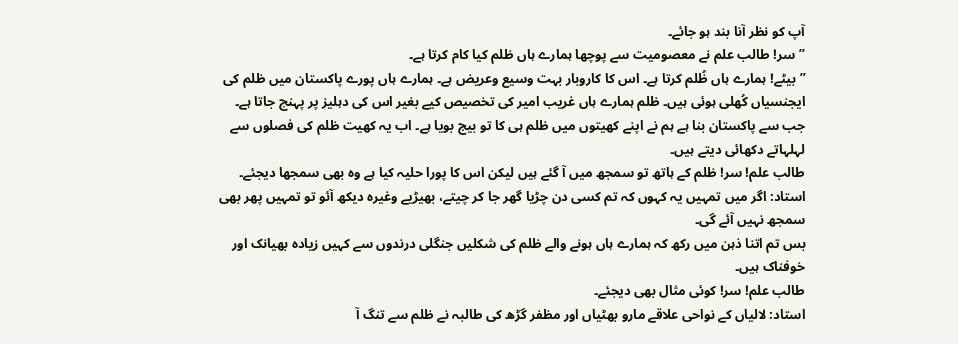آپ کو نظر آنا بند ہو جائے۔
’’سر! طالب علم نے معصومیت سے پوچھا ہمارے ہاں ظلم کیا کام کرتا ہے۔
’’بیٹے! ہمارے ہاں ظُلم کرتا ہے۔ اس کا کاروبار بہت وسیع وعریض ہے۔ ہمارے ہاں پورے پاکستان میں ظلم کی ایجنسیاں کُھلی ہوئی ہیں۔ ظلم ہمارے ہاں غریب امیر کی تخصیص کیے بغیر اس کی دہلیز پر پہنچ جاتا ہے۔ جب سے پاکستان بنا ہے ہم نے اپنے کھیتوں میں ظلم ہی کا تو بیج بویا ہے۔ اب یہ کھیت ظلم کی فصلوں سے لہلہاتے دکھائی دیتے ہیں۔
طالب علم! سر! ظلم کے ہاتھ تو سمجھ میں آ گئے ہیں لیکن اس کا پورا حلیہ کیا ہے وہ بھی سمجھا دیجئے۔
استاد: اگر میں تمہیں یہ کہوں کہ تم کسی دن چڑیا گھر جا کر چیتے، بھیڑیے وغیرہ دیکھ آئو تو تمہیں پھر بھی سمجھ نہیں آئے گی۔
بس تم اتنا ذہن میں رکھ کہ ہمارے ہاں ہونے والے ظلم کی شکلیں جنگلی درندوں سے کہیں زیادہ بھیانک اور خوفناک ہیں۔
طالب علم! سر! کوئی مثال بھی دیجئے۔
استاد: لالیاں کے نواحی علاقے مارو بھٹیاں اور مظفر گڑھ کی طالبہ نے ظلم سے تنگ آ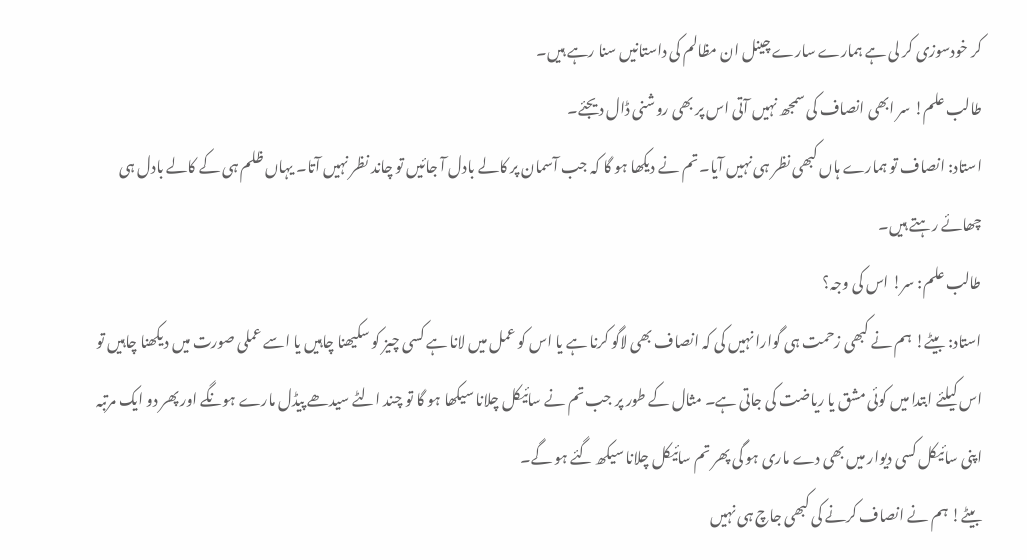کر خودسوزی کر لی ہے ہمارے سارے چینل ان مظالم کی داستانیں سنا رہے ہیں۔
طالب علم! سر ابھی انصاف کی سمجھ نہیں آتی اس پر بھی روشنی ڈال دیجئے۔
استاد: انصاف تو ہمارے ہاں کبھی نظر ہی نہیں آیا۔ تم نے دیکھا ہو گا کہ جب آسمان پر کالے بادل آ جائیں تو چاند نظر نہیں آتا۔ یہاں ظلم ہی کے کالے بادل ہی چھائے رہتے ہیں۔
طالب علم: سر! اس کی وجہ؟
استاد: بیٹے! ہم نے کبھی زحمت ہی گوارا نہیں کی کہ انصاف بھی لاگو کرنا ہے یا اس کو عمل میں لانا ہے کسی چیز کو سکیھنا چاہیں یا اسے عملی صورت میں دیکھنا چاہیں تو اس کیلئے ابتدا میں کوئی مشق یا ریاضت کی جاتی ہے۔ مثال کے طور پر جب تم نے سائیکل چلانا سیکھا ہو گا تو چند الٹے سیدھے پیڈل مارے ہونگے اور پھر دو ایک مرتبہ اپنی سائیکل کسی دیوار میں بھی دے ماری ہو گی پھر تم سائیکل چلانا سیکھ گئے ہو گے۔
بیٹے! ہم نے انصاف کرنے کی کبھی جاچ ہی نہیں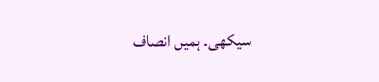سیکھی۔ ہمیں انصاف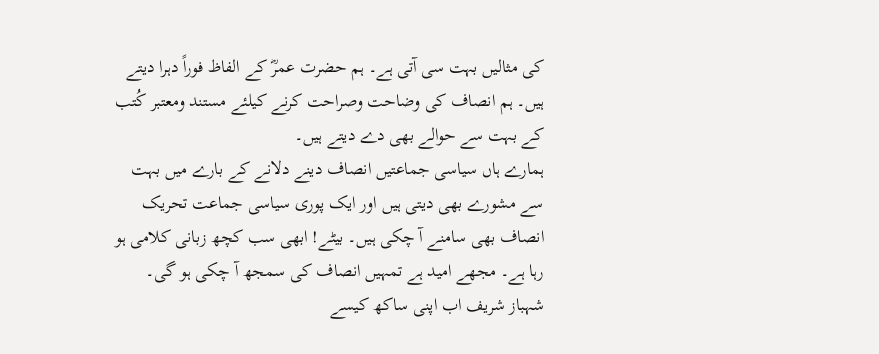کی مثالیں بہت سی آتی ہے۔ ہم حضرت عمرؓ کے الفاظ فوراً دہرا دیتے ہیں۔ ہم انصاف کی وضاحت وصراحت کرنے کیلئے مستند ومعتبر کُتب کے بہت سے حوالے بھی دے دیتے ہیں۔
ہمارے ہاں سیاسی جماعتیں انصاف دینے دلانے کے بارے میں بہت سے مشورے بھی دیتی ہیں اور ایک پوری سیاسی جماعت تحریک انصاف بھی سامنے آ چکی ہیں۔ بیٹے! ابھی سب کچھ زبانی کلامی ہو رہا ہے۔ مجھے امید ہے تمہیں انصاف کی سمجھ آ چکی ہو گی۔
شہباز شریف اب اپنی ساکھ کیسے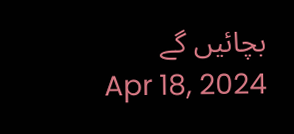بچائیں گے
Apr 18, 2024